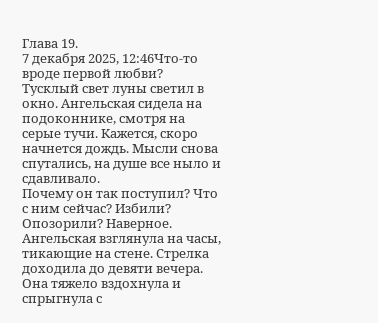Глава 19.
7 декабря 2025, 12:46Что-то вроде первой любви?
Тусклый свет луны светил в окно. Ангельская сидела на подоконнике, смотря на серые тучи. Кажется, скоро начнется дождь. Мысли снова спутались, на душе все ныло и сдавливало.
Почему он так поступил? Что с ним сейчас? Избили? Опозорили? Наверное.
Ангельская взглянула на часы, тикающие на стене. Стрелка доходила до девяти вечера. Она тяжело вздохнула и спрыгнула с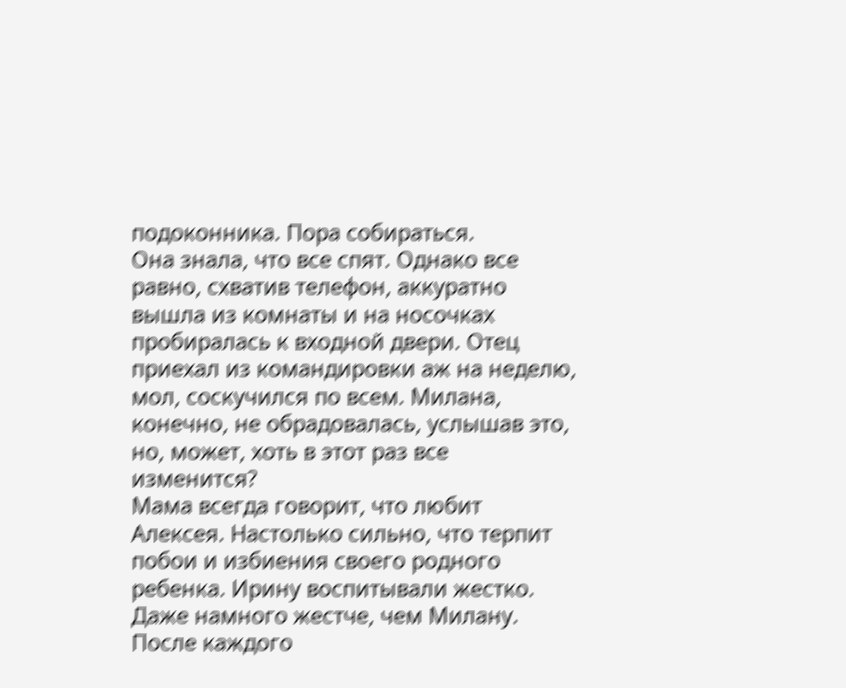подоконника. Пора собираться.
Она знала, что все спят. Однако все равно, схватив телефон, аккуратно вышла из комнаты и на носочках пробиралась к входной двери. Отец приехал из командировки аж на неделю, мол, соскучился по всем. Милана, конечно, не обрадовалась, услышав это, но, может, хоть в этот раз все изменится?
Мама всегда говорит, что любит Алексея. Настолько сильно, что терпит побои и избиения своего родного ребенка. Ирину воспитывали жестко. Даже намного жестче, чем Милану. После каждого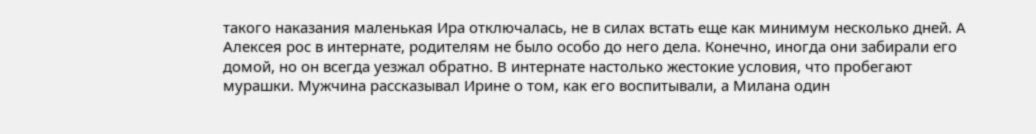такого наказания маленькая Ира отключалась, не в силах встать еще как минимум несколько дней. А Алексея рос в интернате, родителям не было особо до него дела. Конечно, иногда они забирали его домой, но он всегда уезжал обратно. В интернате настолько жестокие условия, что пробегают мурашки. Мужчина рассказывал Ирине о том, как его воспитывали, а Милана один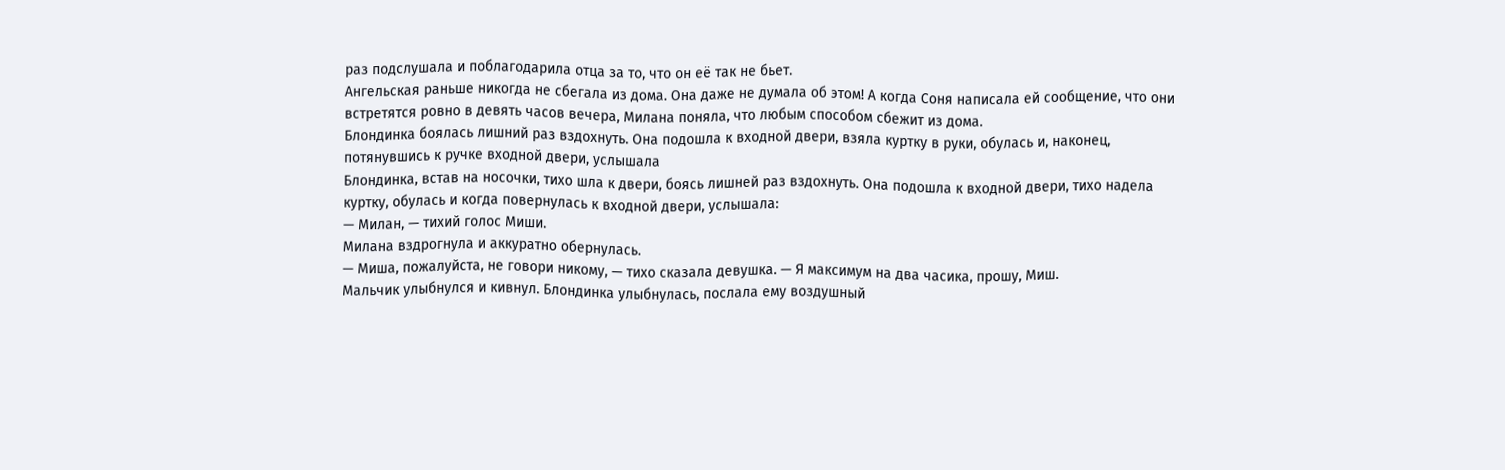раз подслушала и поблагодарила отца за то, что он её так не бьет.
Ангельская раньше никогда не сбегала из дома. Она даже не думала об этом! А когда Соня написала ей сообщение, что они встретятся ровно в девять часов вечера, Милана поняла, что любым способом сбежит из дома.
Блондинка боялась лишний раз вздохнуть. Она подошла к входной двери, взяла куртку в руки, обулась и, наконец, потянувшись к ручке входной двери, услышала
Блондинка, встав на носочки, тихо шла к двери, боясь лишней раз вздохнуть. Она подошла к входной двери, тихо надела куртку, обулась и когда повернулась к входной двери, услышала:
— Милан, — тихий голос Миши.
Милана вздрогнула и аккуратно обернулась.
— Миша, пожалуйста, не говори никому, — тихо сказала девушка. — Я максимум на два часика, прошу, Миш.
Мальчик улыбнулся и кивнул. Блондинка улыбнулась, послала ему воздушный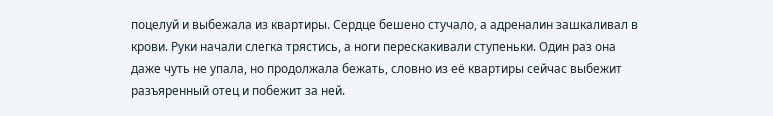поцелуй и выбежала из квартиры. Сердце бешено стучало, а адреналин зашкаливал в крови. Руки начали слегка трястись, а ноги перескакивали ступеньки. Один раз она даже чуть не упала, но продолжала бежать, словно из её квартиры сейчас выбежит разъяренный отец и побежит за ней.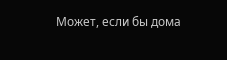Может, если бы дома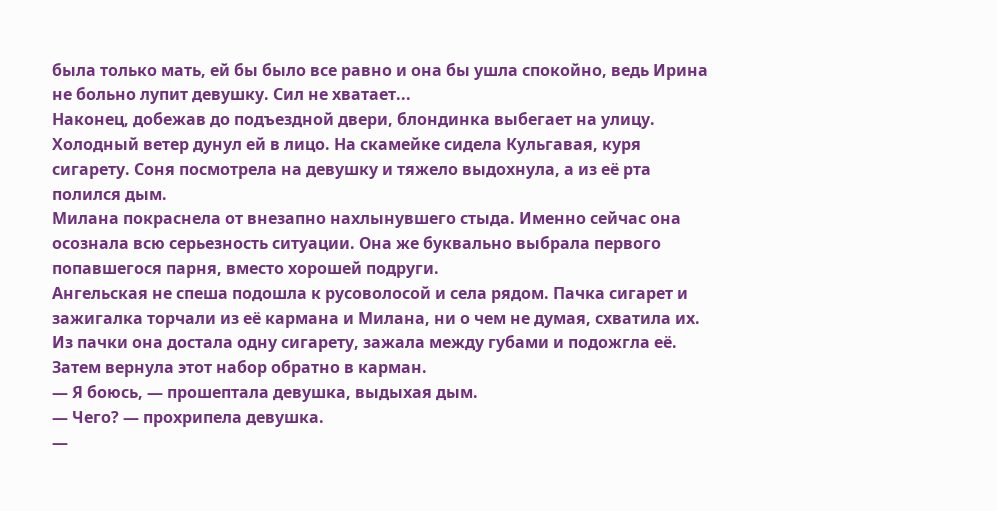была только мать, ей бы было все равно и она бы ушла спокойно, ведь Ирина не больно лупит девушку. Сил не хватает...
Наконец, добежав до подъездной двери, блондинка выбегает на улицу. Холодный ветер дунул ей в лицо. На скамейке сидела Кульгавая, куря сигарету. Соня посмотрела на девушку и тяжело выдохнула, а из её рта полился дым.
Милана покраснела от внезапно нахлынувшего стыда. Именно сейчас она осознала всю серьезность ситуации. Она же буквально выбрала первого попавшегося парня, вместо хорошей подруги.
Ангельская не спеша подошла к русоволосой и села рядом. Пачка сигарет и зажигалка торчали из её кармана и Милана, ни о чем не думая, схватила их. Из пачки она достала одну сигарету, зажала между губами и подожгла её. Затем вернула этот набор обратно в карман.
— Я боюсь, — прошептала девушка, выдыхая дым.
— Чего? — прохрипела девушка.
—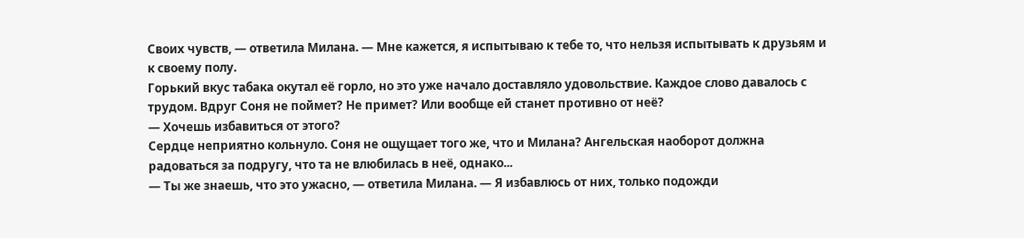Своих чувств, — ответила Милана. — Мне кажется, я испытываю к тебе то, что нельзя испытывать к друзьям и к своему полу.
Горький вкус табака окутал её горло, но это уже начало доставляло удовольствие. Каждое слово давалось с трудом. Вдруг Соня не поймет? Не примет? Или вообще ей станет противно от неё?
— Хочешь избавиться от этого?
Сердце неприятно кольнуло. Соня не ощущает того же, что и Милана? Ангельская наоборот должна радоваться за подругу, что та не влюбилась в неё, однако...
— Ты же знаешь, что это ужасно, — ответила Милана. — Я избавлюсь от них, только подожди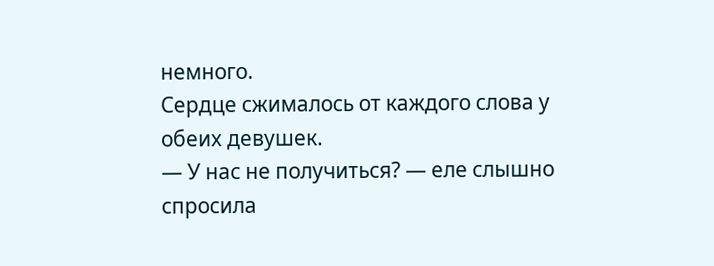немного.
Сердце сжималось от каждого слова у обеих девушек.
— У нас не получиться? — еле слышно спросила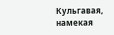Кульгавая, намекая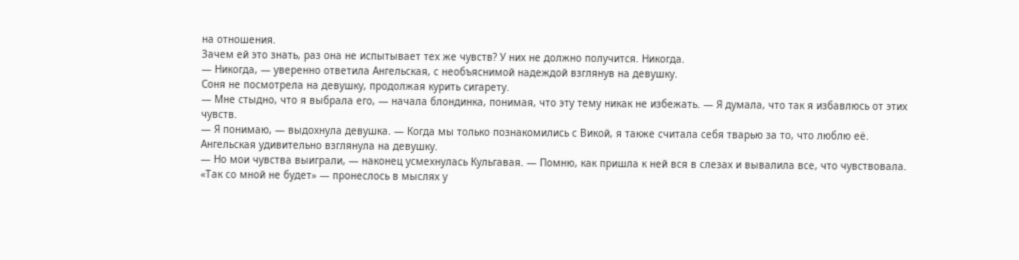на отношения.
Зачем ей это знать, раз она не испытывает тех же чувств? У них не должно получится. Никогда.
— Никогда, — уверенно ответила Ангельская, с необъяснимой надеждой взглянув на девушку.
Соня не посмотрела на девушку, продолжая курить сигарету.
— Мне стыдно, что я выбрала его, — начала блондинка, понимая, что эту тему никак не избежать. — Я думала, что так я избавлюсь от этих чувств.
— Я понимаю, — выдохнула девушка. — Когда мы только познакомились с Викой, я также считала себя тварью за то, что люблю её.
Ангельская удивительно взглянула на девушку.
— Но мои чувства выиграли, — наконец усмехнулась Кульгавая. — Помню, как пришла к ней вся в слезах и вывалила все, что чувствовала.
«Так со мной не будет» — пронеслось в мыслях у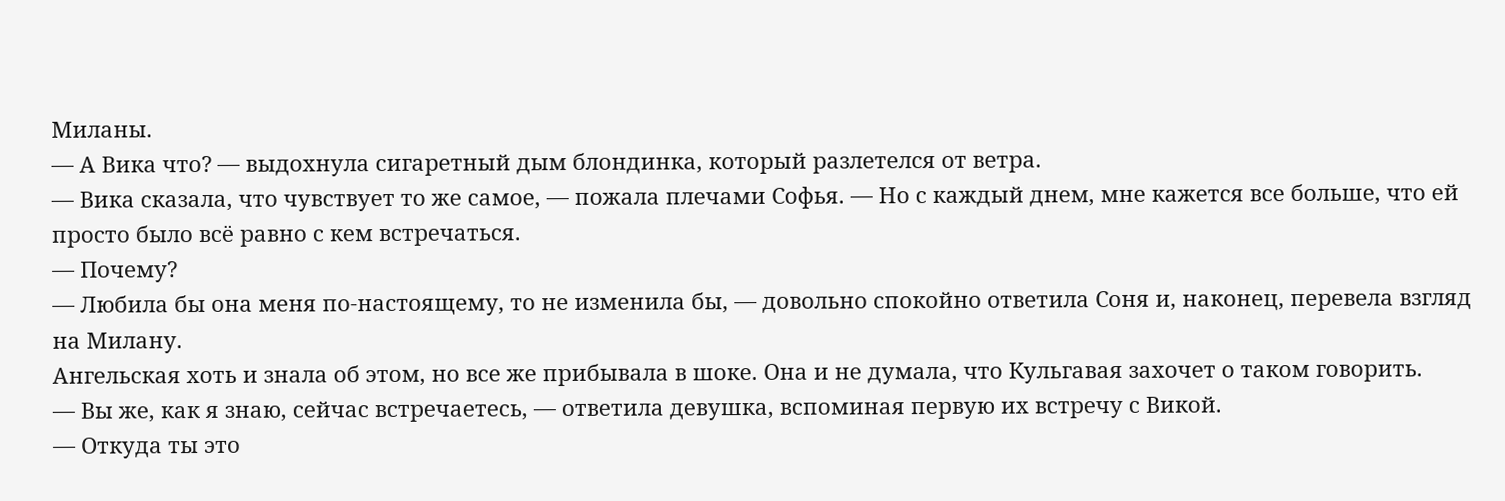Миланы.
— А Вика что? — выдохнула сигаретный дым блондинка, который разлетелся от ветра.
— Вика сказала, что чувствует то же самое, — пожала плечами Софья. — Но с каждый днем, мне кажется все больше, что ей просто было всё равно с кем встречаться.
— Почему?
— Любила бы она меня по-настоящему, то не изменила бы, — довольно спокойно ответила Соня и, наконец, перевела взгляд на Милану.
Ангельская хоть и знала об этом, но все же прибывала в шоке. Она и не думала, что Кульгавая захочет о таком говорить.
— Вы же, как я знаю, сейчас встречаетесь, — ответила девушка, вспоминая первую их встречу с Викой.
— Откуда ты это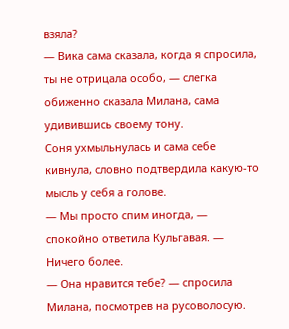взяла?
— Вика сама сказала, когда я спросила, ты не отрицала особо, — слегка обиженно сказала Милана, сама удивившись своему тону.
Соня ухмыльнулась и сама себе кивнула, словно подтвердила какую-то мысль у себя а голове.
— Мы просто спим иногда, — спокойно ответила Кульгавая. — Ничего более.
— Она нравится тебе? — спросила Милана, посмотрев на русоволосую.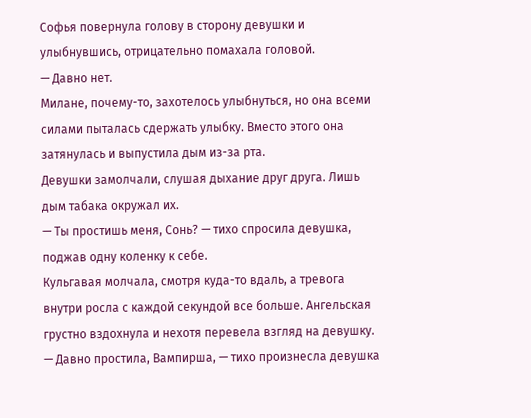Софья повернула голову в сторону девушки и улыбнувшись, отрицательно помахала головой.
— Давно нет.
Милане, почему-то, захотелось улыбнуться, но она всеми силами пыталась сдержать улыбку. Вместо этого она затянулась и выпустила дым из-за рта.
Девушки замолчали, слушая дыхание друг друга. Лишь дым табака окружал их.
— Ты простишь меня, Сонь? — тихо спросила девушка, поджав одну коленку к себе.
Кульгавая молчала, смотря куда-то вдаль, а тревога внутри росла с каждой секундой все больше. Ангельская грустно вздохнула и нехотя перевела взгляд на девушку.
— Давно простила, Вампирша, — тихо произнесла девушка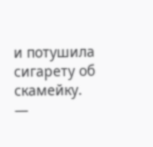и потушила сигарету об скамейку. —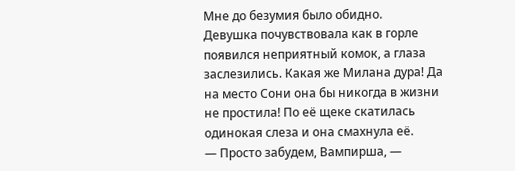Мне до безумия было обидно.
Девушка почувствовала как в горле появился неприятный комок, а глаза заслезились. Какая же Милана дура! Да на место Сони она бы никогда в жизни не простила! По её щеке скатилась одинокая слеза и она смахнула её.
— Просто забудем, Вампирша, —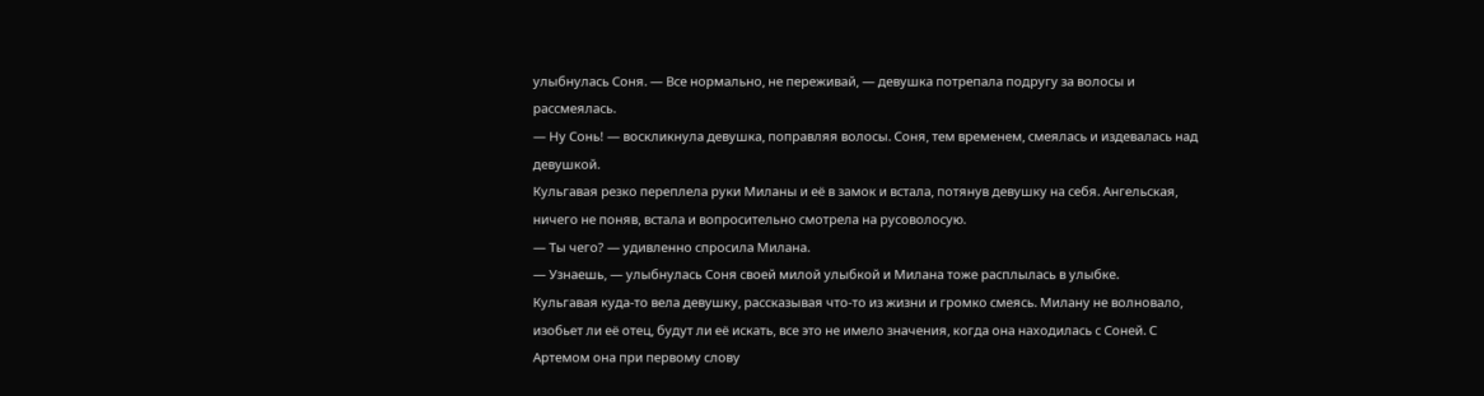улыбнулась Соня. — Все нормально, не переживай, — девушка потрепала подругу за волосы и рассмеялась.
— Ну Сонь! — воскликнула девушка, поправляя волосы. Соня, тем временем, смеялась и издевалась над девушкой.
Кульгавая резко переплела руки Миланы и её в замок и встала, потянув девушку на себя. Ангельская, ничего не поняв, встала и вопросительно смотрела на русоволосую.
— Ты чего? — удивленно спросила Милана.
— Узнаешь, — улыбнулась Соня своей милой улыбкой и Милана тоже расплылась в улыбке.
Кульгавая куда-то вела девушку, рассказывая что-то из жизни и громко смеясь. Милану не волновало, изобьет ли её отец, будут ли её искать, все это не имело значения, когда она находилась с Соней. С Артемом она при первому слову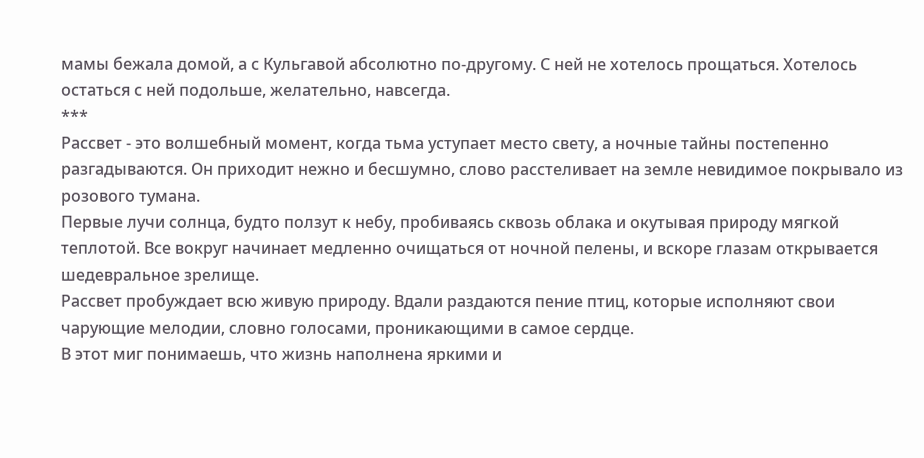мамы бежала домой, а с Кульгавой абсолютно по-другому. С ней не хотелось прощаться. Хотелось остаться с ней подольше, желательно, навсегда.
***
Рассвет - это волшебный момент, когда тьма уступает место свету, а ночные тайны постепенно разгадываются. Он приходит нежно и бесшумно, слово расстеливает на земле невидимое покрывало из розового тумана.
Первые лучи солнца, будто ползут к небу, пробиваясь сквозь облака и окутывая природу мягкой теплотой. Все вокруг начинает медленно очищаться от ночной пелены, и вскоре глазам открывается шедевральное зрелище.
Рассвет пробуждает всю живую природу. Вдали раздаются пение птиц, которые исполняют свои чарующие мелодии, словно голосами, проникающими в самое сердце.
В этот миг понимаешь, что жизнь наполнена яркими и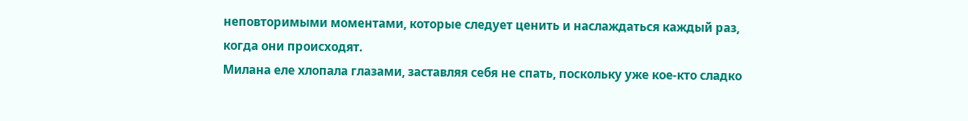неповторимыми моментами, которые следует ценить и наслаждаться каждый раз, когда они происходят.
Милана еле хлопала глазами, заставляя себя не спать, поскольку уже кое-кто сладко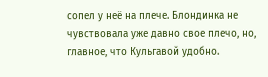сопел у неё на плече. Блондинка не чувствовала уже давно свое плечо, но, главное, что Кульгавой удобно.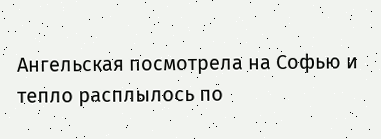Ангельская посмотрела на Софью и тепло расплылось по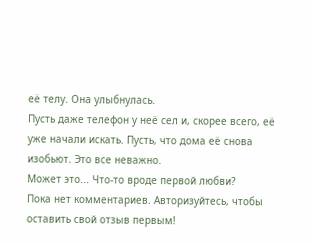её телу. Она улыбнулась.
Пусть даже телефон у неё сел и, скорее всего, её уже начали искать. Пусть, что дома её снова изобьют. Это все неважно.
Может это... Что-то вроде первой любви?
Пока нет комментариев. Авторизуйтесь, чтобы оставить свой отзыв первым!